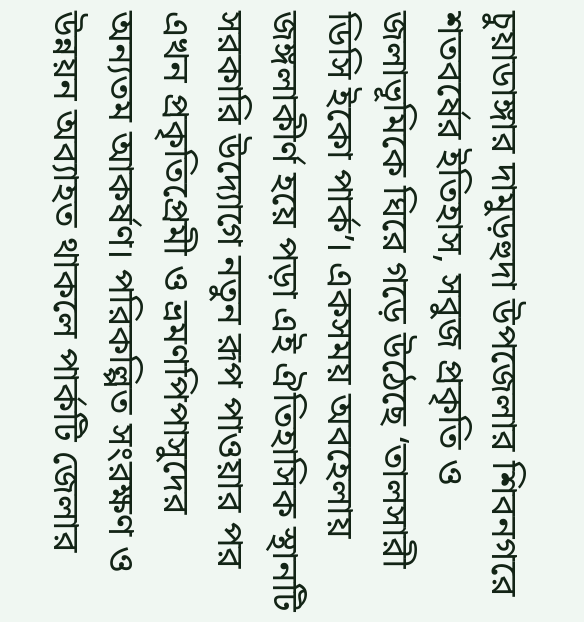চুয়াডাঙ্গার দামুড়হুদা উপজেলার শিবনগরে শতবর্ষের ইতিহাস, সবুজ প্রকৃতি ও জলাভূমিকে ঘিরে গড়ে উঠেছে ‘তালসারী ডিসি ইকো পার্ক’। একসময় অবহেলায় জঙ্গলাকীর্ণ হয়ে পড়া এই ঐতিহাসিক স্থানটি সরকারি উদ্যোগে নতুন রূপ পাওয়ার পর এখন প্রকৃতিপ্রেমী ও ভ্রমণপিপাসুদের অন্যতম আকর্ষণ। পরিকল্পিত সংরক্ষণ ও উন্নয়ন অব্যাহত থাকলে পার্কটি জেলার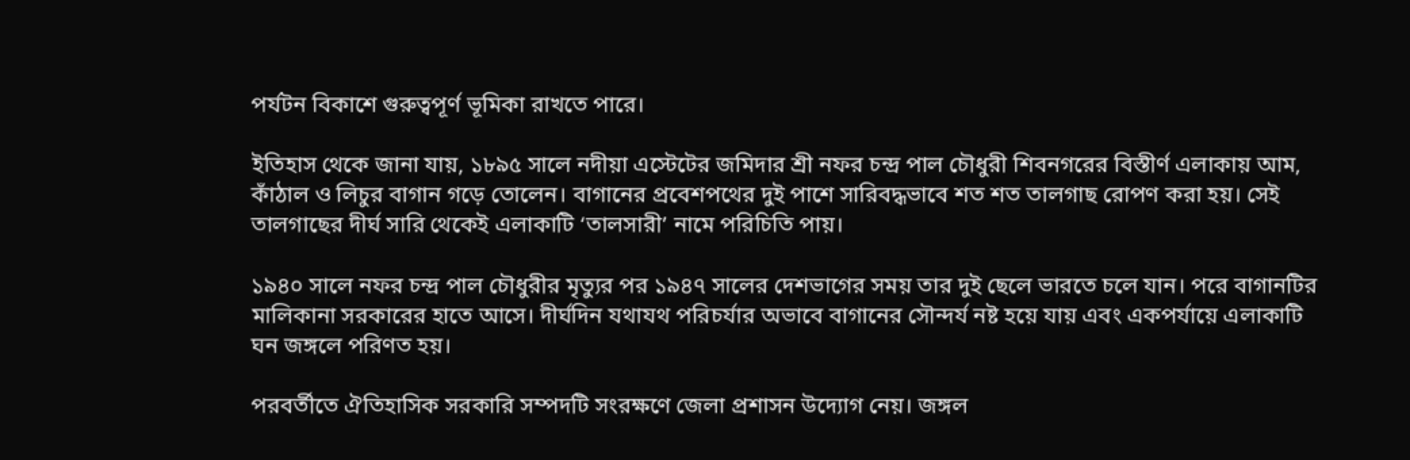পর্যটন বিকাশে গুরুত্বপূর্ণ ভূমিকা রাখতে পারে।

ইতিহাস থেকে জানা যায়, ১৮৯৫ সালে নদীয়া এস্টেটের জমিদার শ্রী নফর চন্দ্র পাল চৌধুরী শিবনগরের বিস্তীর্ণ এলাকায় আম, কাঁঠাল ও লিচুর বাগান গড়ে তোলেন। বাগানের প্রবেশপথের দুই পাশে সারিবদ্ধভাবে শত শত তালগাছ রোপণ করা হয়। সেই তালগাছের দীর্ঘ সারি থেকেই এলাকাটি ‘তালসারী’ নামে পরিচিতি পায়।

১৯৪০ সালে নফর চন্দ্র পাল চৌধুরীর মৃত্যুর পর ১৯৪৭ সালের দেশভাগের সময় তার দুই ছেলে ভারতে চলে যান। পরে বাগানটির মালিকানা সরকারের হাতে আসে। দীর্ঘদিন যথাযথ পরিচর্যার অভাবে বাগানের সৌন্দর্য নষ্ট হয়ে যায় এবং একপর্যায়ে এলাকাটি ঘন জঙ্গলে পরিণত হয়।

পরবর্তীতে ঐতিহাসিক সরকারি সম্পদটি সংরক্ষণে জেলা প্রশাসন উদ্যোগ নেয়। জঙ্গল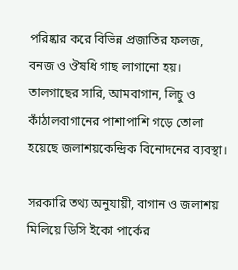পরিষ্কার করে বিভিন্ন প্রজাতির ফলজ, বনজ ও ঔষধি গাছ লাগানো হয়। তালগাছের সারি, আমবাগান, লিচু ও কাঁঠালবাগানের পাশাপাশি গড়ে তোলা হয়েছে জলাশয়কেন্দ্রিক বিনোদনের ব্যবস্থা।

সরকারি তথ্য অনুযায়ী, বাগান ও জলাশয় মিলিয়ে ডিসি ইকো পার্কের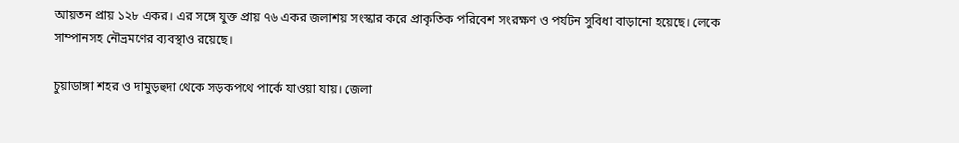আয়তন প্রায় ১২৮ একর। এর সঙ্গে যুক্ত প্রায় ৭৬ একর জলাশয় সংস্কার করে প্রাকৃতিক পরিবেশ সংরক্ষণ ও পর্যটন সুবিধা বাড়ানো হয়েছে। লেকে সাম্পানসহ নৌভ্রমণের ব্যবস্থাও রয়েছে।

চুয়াডাঙ্গা শহর ও দামুড়হুদা থেকে সড়কপথে পার্কে যাওয়া যায়। জেলা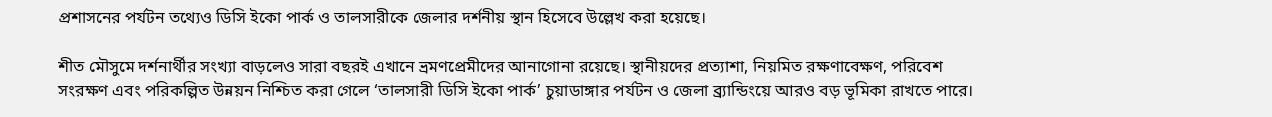প্রশাসনের পর্যটন তথ্যেও ডিসি ইকো পার্ক ও তালসারীকে জেলার দর্শনীয় স্থান হিসেবে উল্লেখ করা হয়েছে।

শীত মৌসুমে দর্শনার্থীর সংখ্যা বাড়লেও সারা বছরই এখানে ভ্রমণপ্রেমীদের আনাগোনা রয়েছে। স্থানীয়দের প্রত্যাশা, নিয়মিত রক্ষণাবেক্ষণ, পরিবেশ সংরক্ষণ এবং পরিকল্পিত উন্নয়ন নিশ্চিত করা গেলে ‘তালসারী ডিসি ইকো পার্ক’ চুয়াডাঙ্গার পর্যটন ও জেলা ব্র্যান্ডিংয়ে আরও বড় ভূমিকা রাখতে পারে।